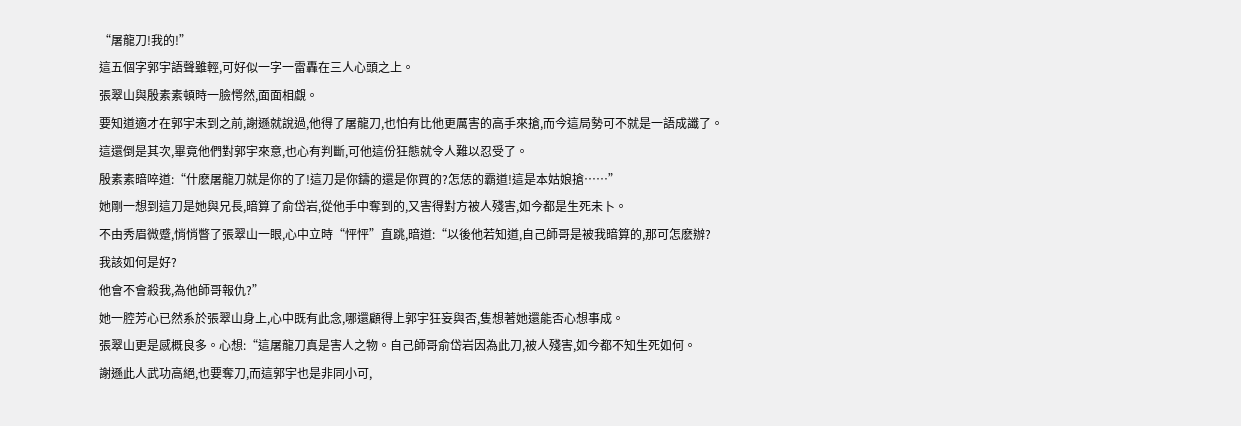“屠龍刀!我的!”
這五個字郭宇語聲雖輕,可好似一字一雷轟在三人心頭之上。
張翠山與殷素素頓時一臉愕然,面面相覷。
要知道適才在郭宇未到之前,謝遜就說過,他得了屠龍刀,也怕有比他更厲害的高手來搶,而今這局勢可不就是一語成讖了。
這還倒是其次,畢竟他們對郭宇來意,也心有判斷,可他這份狂態就令人難以忍受了。
殷素素暗啐道:“什麽屠龍刀就是你的了!這刀是你鑄的還是你買的?怎恁的霸道!這是本姑娘搶……”
她剛一想到這刀是她與兄長,暗算了俞岱岩,從他手中奪到的,又害得對方被人殘害,如今都是生死未卜。
不由秀眉微蹙,悄悄瞥了張翠山一眼,心中立時“怦怦”直跳,暗道:“以後他若知道,自己師哥是被我暗算的,那可怎麽辦?
我該如何是好?
他會不會殺我,為他師哥報仇?”
她一腔芳心已然系於張翠山身上,心中既有此念,哪還顧得上郭宇狂妄與否,隻想著她還能否心想事成。
張翠山更是感概良多。心想:“這屠龍刀真是害人之物。自己師哥俞岱岩因為此刀,被人殘害,如今都不知生死如何。
謝遜此人武功高絕,也要奪刀,而這郭宇也是非同小可,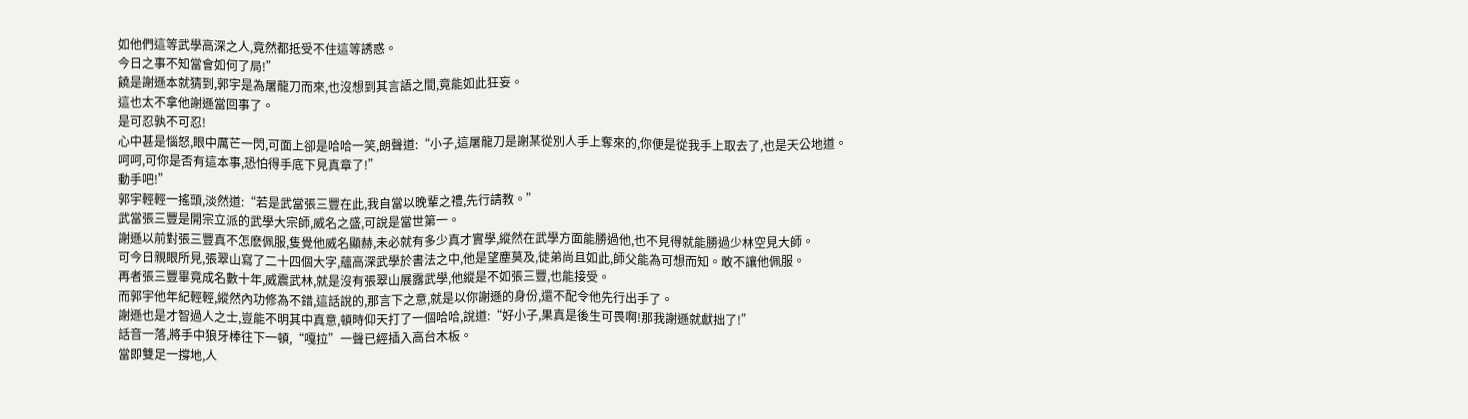如他們這等武學高深之人,竟然都抵受不住這等誘惑。
今日之事不知當會如何了局!”
饒是謝遜本就猜到,郭宇是為屠龍刀而來,也沒想到其言語之間,竟能如此狂妄。
這也太不拿他謝遜當回事了。
是可忍孰不可忍!
心中甚是惱怒,眼中厲芒一閃,可面上卻是哈哈一笑,朗聲道:“小子,這屠龍刀是謝某從別人手上奪來的,你便是從我手上取去了,也是天公地道。
呵呵,可你是否有這本事,恐怕得手底下見真章了!”
動手吧!”
郭宇輕輕一搖頭,淡然道:“若是武當張三豐在此,我自當以晚輩之禮,先行請教。”
武當張三豐是開宗立派的武學大宗師,威名之盛,可說是當世第一。
謝遜以前對張三豐真不怎麽佩服,隻覺他威名顯赫,未必就有多少真才實學,縱然在武學方面能勝過他,也不見得就能勝過少林空見大師。
可今日親眼所見,張翠山寫了二十四個大字,蘊高深武學於書法之中,他是望塵莫及,徒弟尚且如此,師父能為可想而知。敢不讓他佩服。
再者張三豐畢竟成名數十年,威震武林,就是沒有張翠山展露武學,他縱是不如張三豐,也能接受。
而郭宇他年紀輕輕,縱然內功修為不錯,這話說的,那言下之意,就是以你謝遜的身份,還不配令他先行出手了。
謝遜也是才智過人之士,豈能不明其中真意,頓時仰天打了一個哈哈,說道:“好小子,果真是後生可畏啊!那我謝遜就獻拙了!”
話音一落,將手中狼牙棒往下一頓,“嘎拉”一聲已經插入高台木板。
當即雙足一撐地,人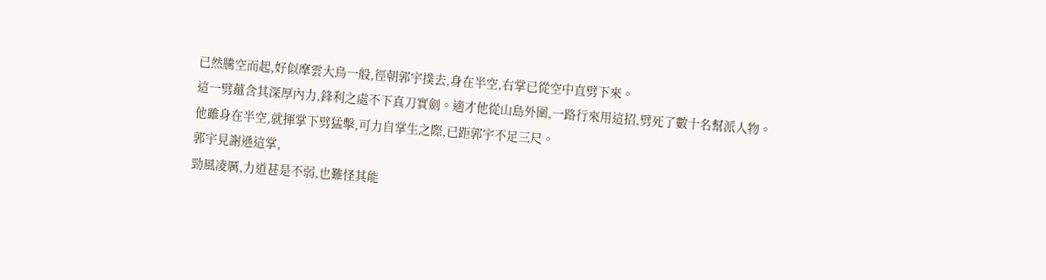已然騰空而起,好似摩雲大鳥一般,徑朝郭宇撲去,身在半空,右掌已從空中直劈下來。
這一劈蘊含其深厚內力,鋒利之處不下真刀實劍。適才他從山島外圍,一路行來用這招,劈死了數十名幫派人物。
他雖身在半空,就揮掌下劈猛擊,可力自掌生之際,已距郭宇不足三尺。
郭宇見謝遜這掌,
勁風凌厲,力道甚是不弱,也難怪其能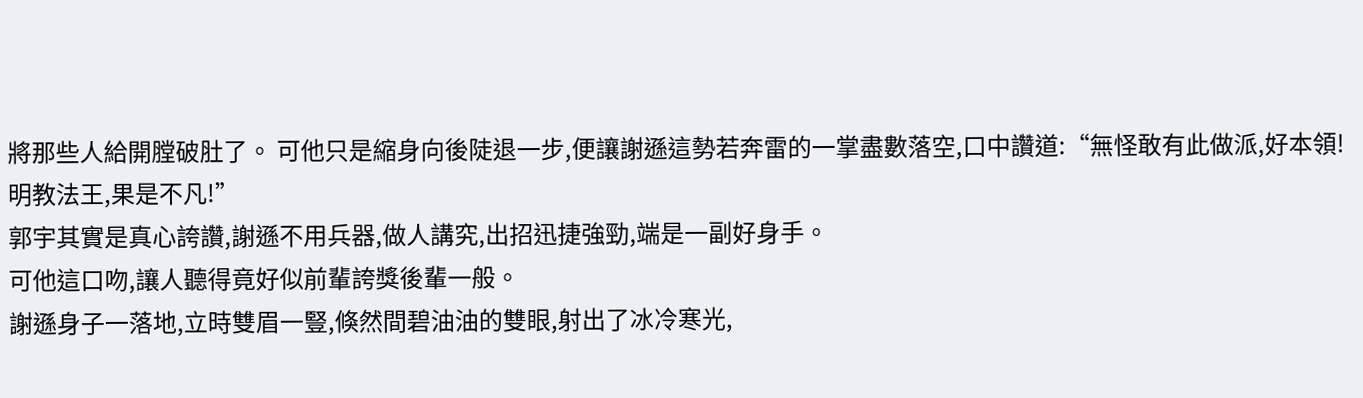將那些人給開膛破肚了。 可他只是縮身向後陡退一步,便讓謝遜這勢若奔雷的一掌盡數落空,口中讚道:“無怪敢有此做派,好本領!
明教法王,果是不凡!”
郭宇其實是真心誇讚,謝遜不用兵器,做人講究,出招迅捷強勁,端是一副好身手。
可他這口吻,讓人聽得竟好似前輩誇獎後輩一般。
謝遜身子一落地,立時雙眉一豎,倏然間碧油油的雙眼,射出了冰冷寒光,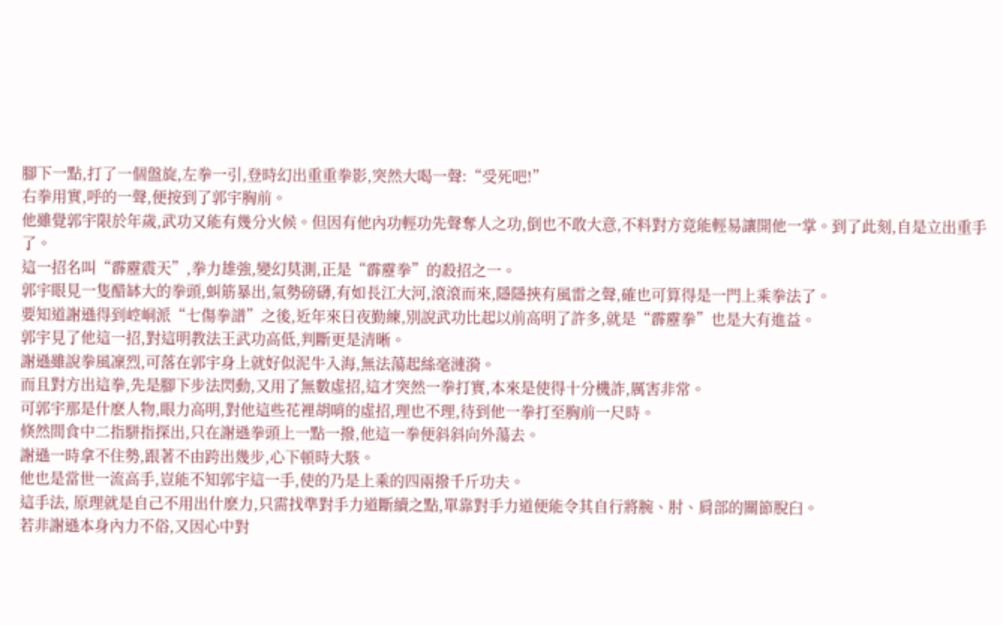腳下一點,打了一個盤旋,左拳一引,登時幻出重重拳影,突然大喝一聲:“受死吧!”
右拳用實,呼的一聲,便按到了郭宇胸前。
他雖覺郭宇限於年歲,武功又能有幾分火候。但因有他內功輕功先聲奪人之功,倒也不敢大意,不料對方竟能輕易讓開他一掌。到了此刻,自是立出重手了。
這一招名叫“霹靂震天”,拳力雄強,變幻莫測,正是“霹靂拳”的殺招之一。
郭宇眼見一隻醋缽大的拳頭,虯筋暴出,氣勢磅礴,有如長江大河,滾滾而來,隱隱挾有風雷之聲,確也可算得是一門上乘拳法了。
要知道謝遜得到崆峒派“七傷拳譜”之後,近年來日夜勤練,別說武功比起以前高明了許多,就是“霹靂拳”也是大有進益。
郭宇見了他這一招,對這明教法王武功高低,判斷更是清晰。
謝遜雖說拳風凜烈,可落在郭宇身上就好似泥牛入海,無法蕩起絲毫漣漪。
而且對方出這拳,先是腳下步法閃動,又用了無數虛招,這才突然一拳打實,本來是使得十分機詐,厲害非常。
可郭宇那是什麽人物,眼力高明,對他這些花裡胡哨的虛招,理也不理,待到他一拳打至胸前一尺時。
倏然間食中二指駢指探出,只在謝遜拳頭上一點一撥,他這一拳便斜斜向外蕩去。
謝遜一時拿不住勢,跟著不由跨出幾步,心下頓時大駭。
他也是當世一流高手,豈能不知郭宇這一手,使的乃是上乘的四兩撥千斤功夫。
這手法, 原理就是自己不用出什麽力,只需找準對手力道斷續之點,單靠對手力道便能令其自行將腕、肘、肩部的關節脫臼。
若非謝遜本身內力不俗,又因心中對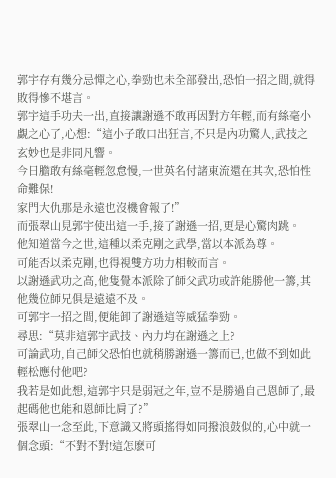郭宇存有幾分忌憚之心,拳勁也未全部發出,恐怕一招之間,就得敗得慘不堪言。
郭宇這手功夫一出,直接讓謝遜不敢再因對方年輕,而有絲毫小覷之心了,心想:“這小子敢口出狂言,不只是內功驚人,武技之玄妙也是非同凡響。
今日膽敢有絲毫輕忽怠慢,一世英名付諸東流還在其次,恐怕性命難保!
家門大仇那是永遠也沒機會報了!”
而張翠山見郭宇使出這一手,接了謝遜一招,更是心驚肉跳。
他知道當今之世,這種以柔克剛之武學,當以本派為尊。
可能否以柔克剛,也得視雙方功力相較而言。
以謝遜武功之高,他隻覺本派除了師父武功或許能勝他一籌,其他幾位師兄俱是遠遠不及。
可郭宇一招之間,便能卸了謝遜這等威猛拳勁。
尋思:“莫非這郭宇武技、內力均在謝遜之上?
可論武功,自己師父恐怕也就稍勝謝遜一籌而已,也做不到如此輕松應付他吧?
我若是如此想,這郭宇只是弱冠之年,豈不是勝過自己恩師了,最起碼他也能和恩師比肩了?”
張翠山一念至此,下意識又將頭搖得如同撥浪鼓似的,心中就一個念頭:“不對不對!這怎麽可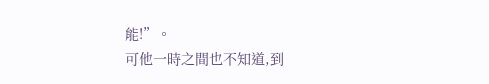能!”。
可他一時之間也不知道,到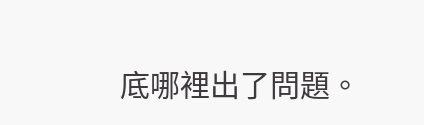底哪裡出了問題。